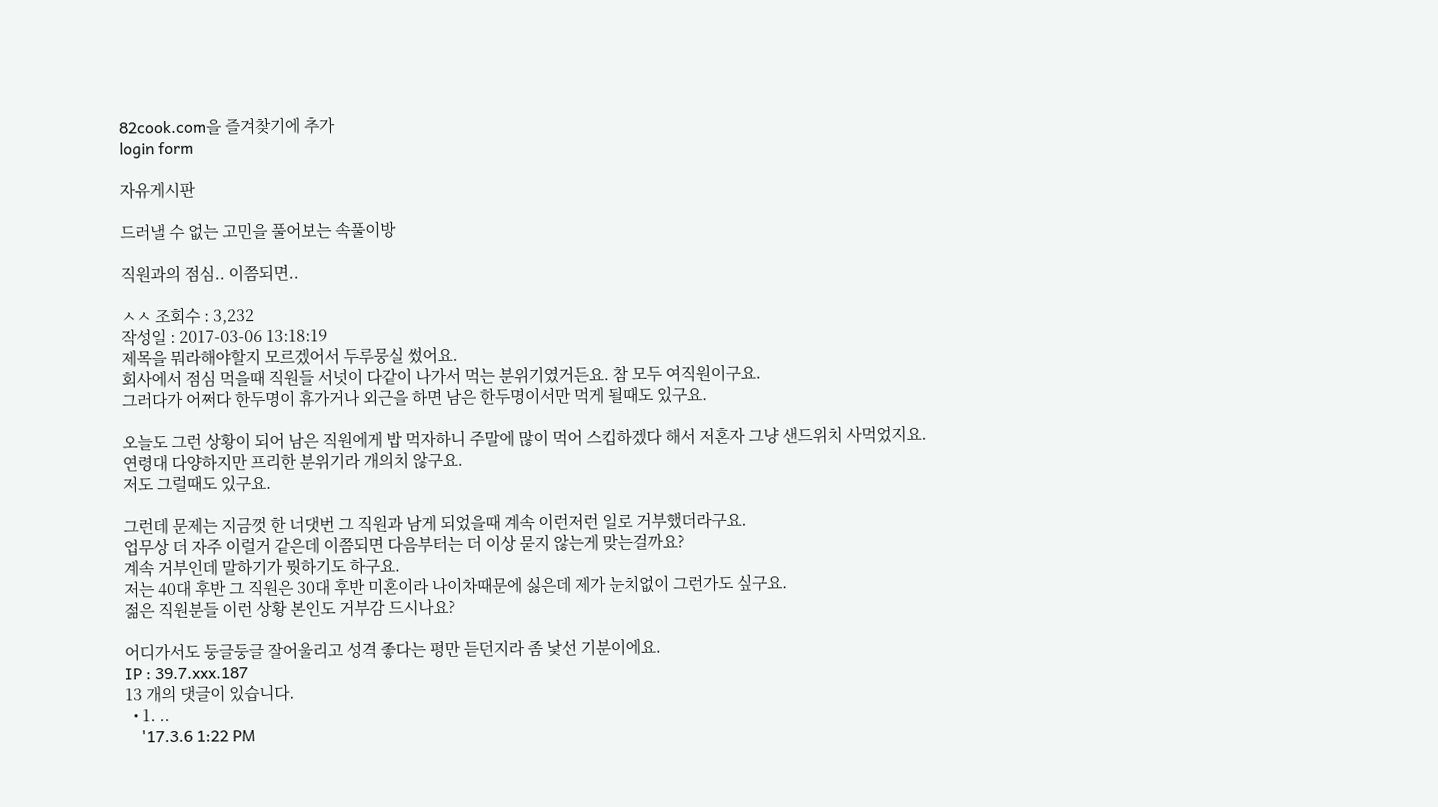82cook.com을 즐겨찾기에 추가
login form

자유게시판

드러낼 수 없는 고민을 풀어보는 속풀이방

직원과의 점심.. 이쯤되면..

ㅅㅅ 조회수 : 3,232
작성일 : 2017-03-06 13:18:19
제목을 뭐라해야할지 모르겠어서 두루뭉실 썼어요.
회사에서 점심 먹을때 직원들 서넛이 다같이 나가서 먹는 분위기였거든요. 참 모두 여직원이구요.
그러다가 어쩌다 한두명이 휴가거나 외근을 하면 남은 한두명이서만 먹게 될때도 있구요.

오늘도 그런 상황이 되어 남은 직원에게 밥 먹자하니 주말에 많이 먹어 스킵하겠다 해서 저혼자 그냥 샌드위치 사먹었지요.
연령대 다양하지만 프리한 분위기라 개의치 않구요.
저도 그럴때도 있구요.

그런데 문제는 지금껏 한 너댓번 그 직원과 남게 되었을때 계속 이런저런 일로 거부했더라구요.
업무상 더 자주 이럴거 같은데 이쯤되면 다음부터는 더 이상 묻지 않는게 맞는걸까요?
계속 거부인데 말하기가 뭣하기도 하구요.
저는 40대 후반 그 직원은 30대 후반 미혼이라 나이차때문에 싫은데 제가 눈치없이 그런가도 싶구요.
젊은 직원분들 이런 상황 본인도 거부감 드시나요?

어디가서도 둥글둥글 잘어울리고 성격 좋다는 평만 듣던지라 좀 낯선 기분이에요.
IP : 39.7.xxx.187
13 개의 댓글이 있습니다.
  • 1. ..
    '17.3.6 1:22 PM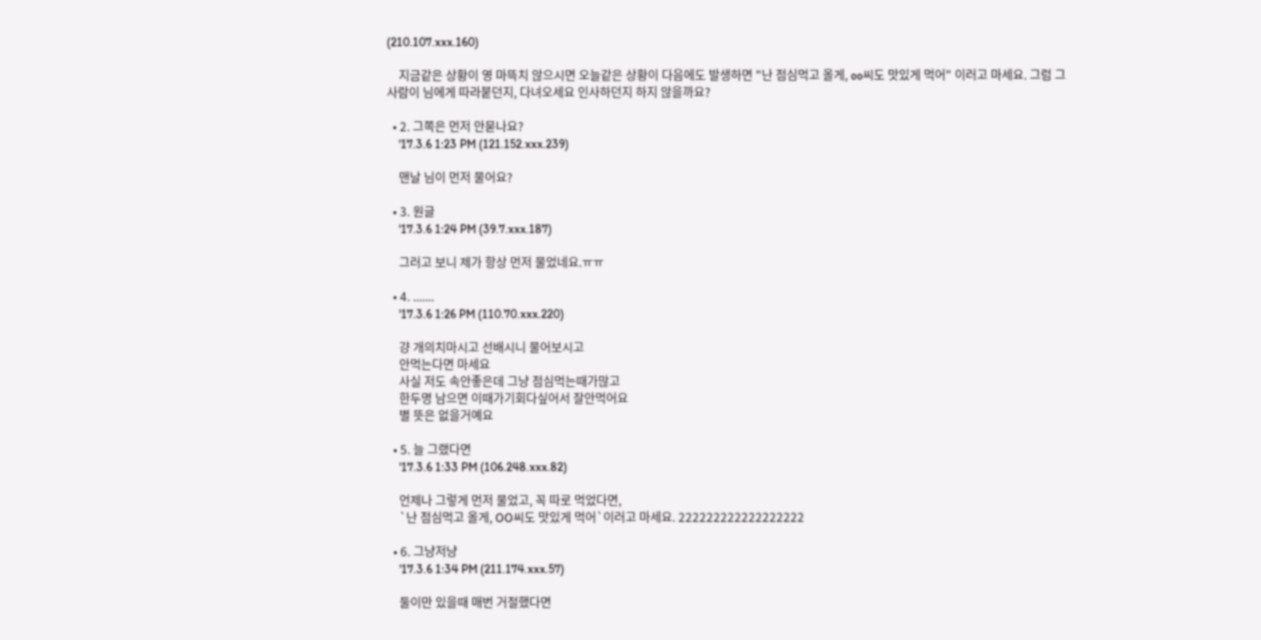(210.107.xxx.160)

    지금같은 상황이 영 마뜩치 않으시면 오늘같은 상황이 다음에도 발생하면 "난 점심먹고 올게, oo씨도 맛있게 먹어" 이러고 마세요. 그럼 그 사람이 님에게 따라붙던지, 다녀오세요 인사하던지 하지 않을까요?

  • 2. 그쪽은 먼저 안묻나요?
    '17.3.6 1:23 PM (121.152.xxx.239)

    맨날 님이 먼저 물어요?

  • 3. 원글
    '17.3.6 1:24 PM (39.7.xxx.187)

    그러고 보니 제가 항상 먼저 물었네요.ㅠㅠ

  • 4. .......
    '17.3.6 1:26 PM (110.70.xxx.220)

    걍 개의치마시고 선배시니 물어보시고
    안먹는다면 마세요
    사실 저도 속안좋은데 그냥 점심먹는때가많고
    한두명 남으면 이때가기회다싶어서 잘안먹어요
    별 뜻은 없을거예요

  • 5. 늘 그랬다면
    '17.3.6 1:33 PM (106.248.xxx.82)

    언제나 그렇게 먼저 물었고, 꼭 따로 먹었다면,
    `난 점심먹고 올게, OO씨도 맛있게 먹어`이러고 마세요. 222222222222222222

  • 6. 그냥저냥
    '17.3.6 1:34 PM (211.174.xxx.57)

    둘이만 있을때 매번 거절했다면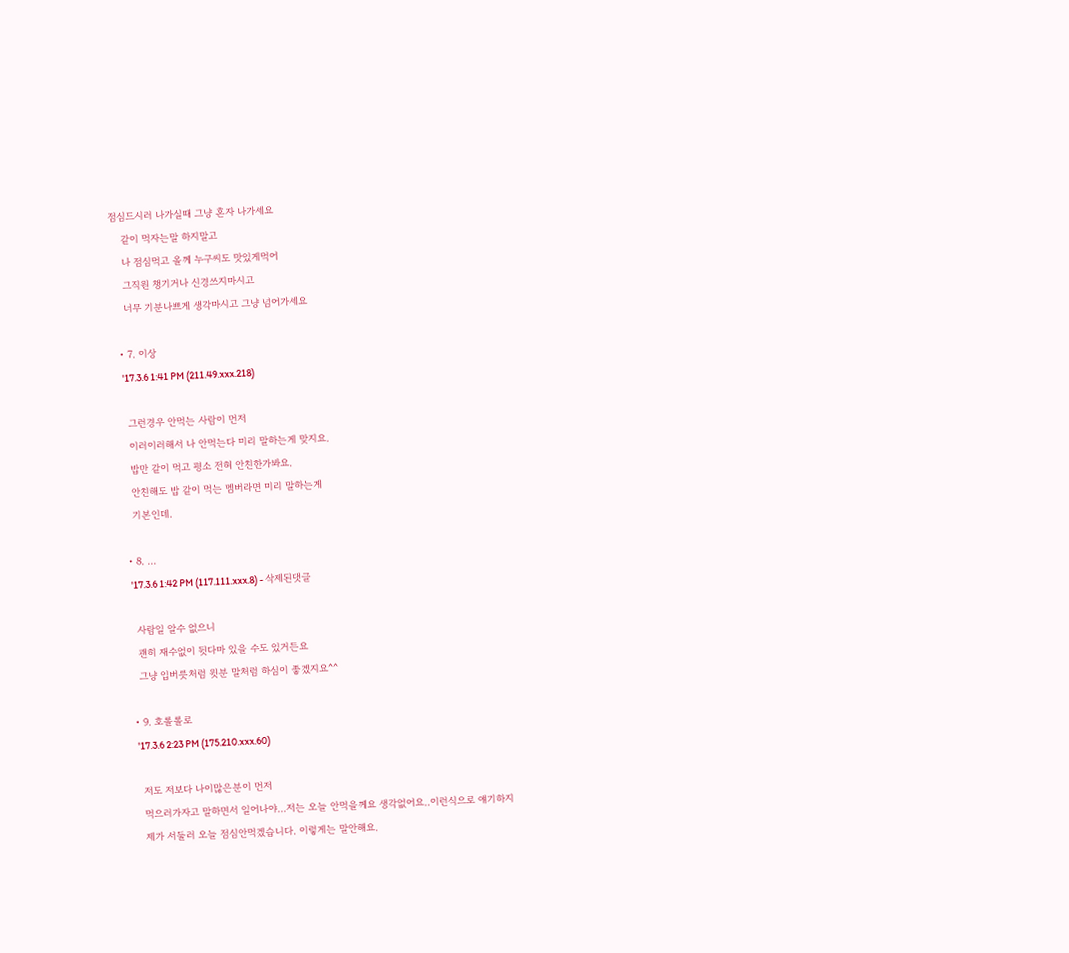점심드시러 나가실때 그냥 혼자 나가세요
    같이 먹자는말 하지말고
    나 점심먹고 올께 누구씨도 맛있게먹어
    그직원 챙기거나 신경쓰지마시고
    너무 기분나쁘게 생각마시고 그냥 넘어가세요

  • 7. 이상
    '17.3.6 1:41 PM (211.49.xxx.218)

    그런경우 안먹는 사람이 먼저
    이러이러해서 나 안먹는다 미리 말하는게 맞지요.
    밥만 같이 먹고 평소 전혀 안친한가봐요.
    안친해도 밥 같이 먹는 멤버라면 미리 말하는게
    기본인데.

  • 8. ...
    '17.3.6 1:42 PM (117.111.xxx.8) - 삭제된댓글

    사람일 알수 없으니
    괜히 재수없이 뒷다마 있을 수도 있거든요
    그냥 입버릇처럼 윗분 말처럼 하심이 좋겠지요^^

  • 9. 호롤롤로
    '17.3.6 2:23 PM (175.210.xxx.60)

    저도 저보다 나이많은분이 먼저
    먹으러가자고 말하면서 일어나야...저는 오늘 안먹을께요 생각없어요..이런식으로 얘기하지
    제가 서둘러 오늘 점심안먹겠습니다. 이렇게는 말안해요.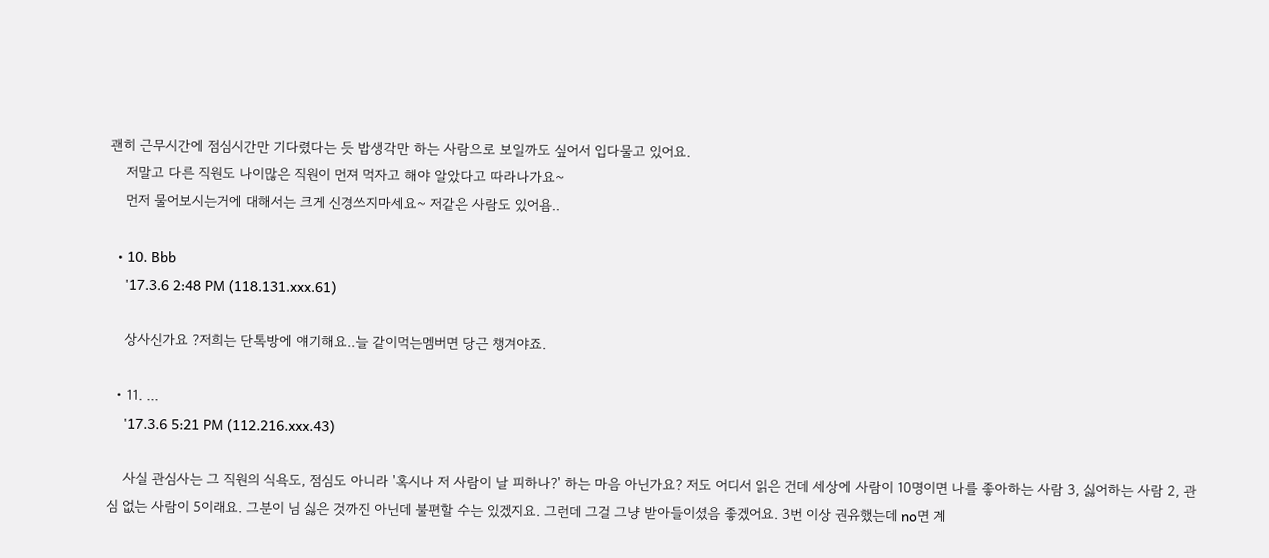괜히 근무시간에 점심시간만 기다렸다는 듯 밥생각만 하는 사람으로 보일까도 싶어서 입다물고 있어요.
    저말고 다른 직원도 나이많은 직원이 먼져 먹자고 해야 알았다고 따라나가요~
    먼저 물어보시는거에 대해서는 크게 신경쓰지마세요~ 저같은 사람도 있어욤..

  • 10. Bbb
    '17.3.6 2:48 PM (118.131.xxx.61)

    상사신가요 ?저희는 단톡방에 얘기해요..늘 같이먹는멤버면 당근 챙겨야죠.

  • 11. ...
    '17.3.6 5:21 PM (112.216.xxx.43)

    사실 관심사는 그 직원의 식욕도, 점심도 아니라 '혹시나 저 사람이 날 피하나?' 하는 마음 아닌가요? 저도 어디서 읽은 건데 세상에 사람이 10명이면 나를 좋아하는 사람 3, 싫어하는 사람 2, 관심 없는 사람이 5이래요. 그분이 님 싫은 것까진 아닌데 불편할 수는 있겠지요. 그런데 그걸 그냥 받아들이셨음 좋겠어요. 3번 이상 권유했는데 no면 계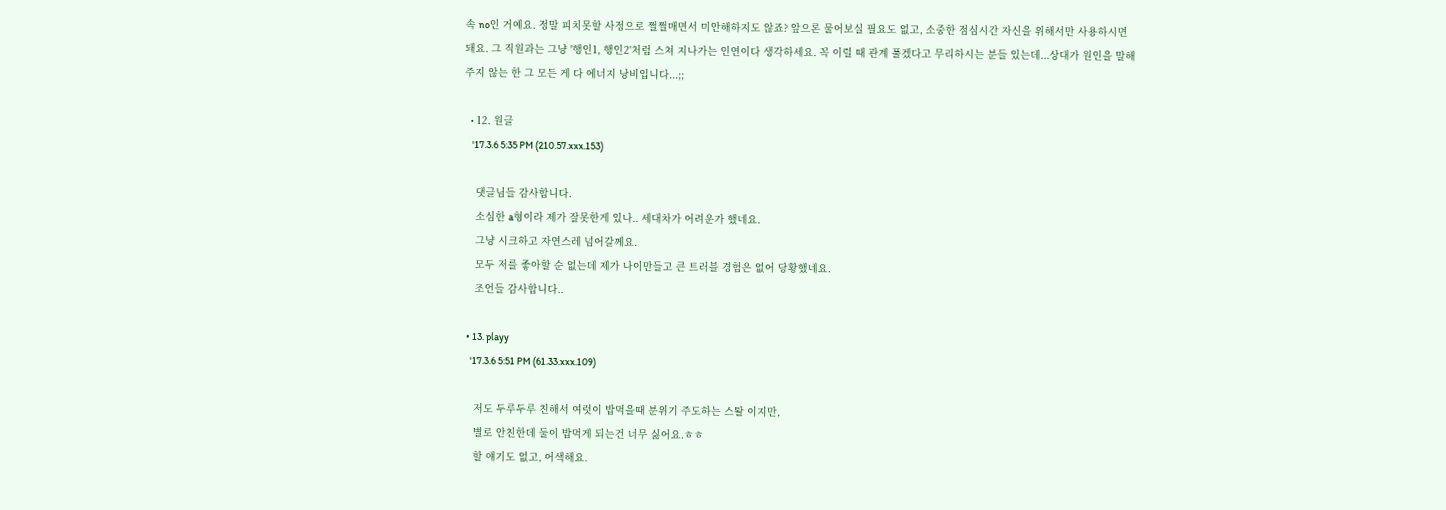속 no인 거예요. 정말 피치못할 사정으로 쩔쩔매면서 미안해하지도 않죠? 앞으론 물어보실 필요도 없고, 소중한 점심시간 자신을 위해서만 사용하시면 돼요. 그 직원과는 그냥 '행인1, 행인2'처럼 스쳐 지나가는 인연이다 생각하세요. 꼭 이럴 때 관계 풀겠다고 무리하시는 분들 있는데...상대가 원인을 말해주지 않는 한 그 모든 게 다 에너지 낭비입니다...;;

  • 12. 원글
    '17.3.6 5:35 PM (210.57.xxx.153)

    댓글님들 감사합니다.
    소심한 a형이라 제가 잘못한게 있나.. 세대차가 어려운가 했네요.
    그냥 시크하고 자연스레 넘어갈께요.
    모두 저를 좋아할 순 없는데 제가 나이만들고 큰 트러블 경험은 없어 당황했네요.
    조언들 감사합니다..

  • 13. playy
    '17.3.6 5:51 PM (61.33.xxx.109)

    저도 두루두루 친해서 여럿이 밥먹을때 분위기 주도하는 스퇄 이지만,
    별로 안친한데 둘이 밥먹게 되는건 너무 싫어요.ㅎㅎ
    할 얘기도 없고, 어색해요.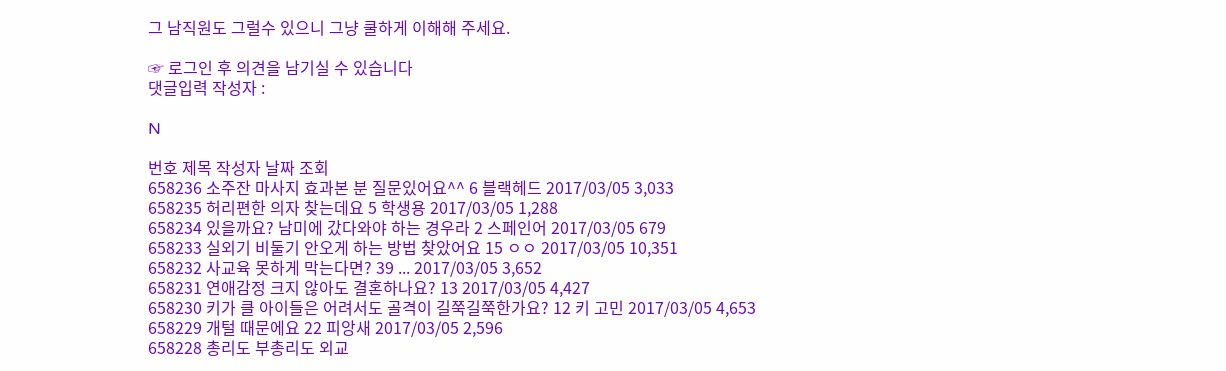그 남직원도 그럴수 있으니 그냥 쿨하게 이해해 주세요.

☞ 로그인 후 의견을 남기실 수 있습니다
댓글입력 작성자 :

N

번호 제목 작성자 날짜 조회
658236 소주잔 마사지 효과본 분 질문있어요^^ 6 블랙헤드 2017/03/05 3,033
658235 허리편한 의자 찾는데요 5 학생용 2017/03/05 1,288
658234 있을까요? 남미에 갔다와야 하는 경우라 2 스페인어 2017/03/05 679
658233 실외기 비둘기 안오게 하는 방법 찾았어요 15 ㅇㅇ 2017/03/05 10,351
658232 사교육 못하게 막는다면? 39 ... 2017/03/05 3,652
658231 연애감정 크지 않아도 결혼하나요? 13 2017/03/05 4,427
658230 키가 클 아이들은 어려서도 골격이 길쭉길쭉한가요? 12 키 고민 2017/03/05 4,653
658229 개털 때문에요 22 피앙새 2017/03/05 2,596
658228 총리도 부총리도 외교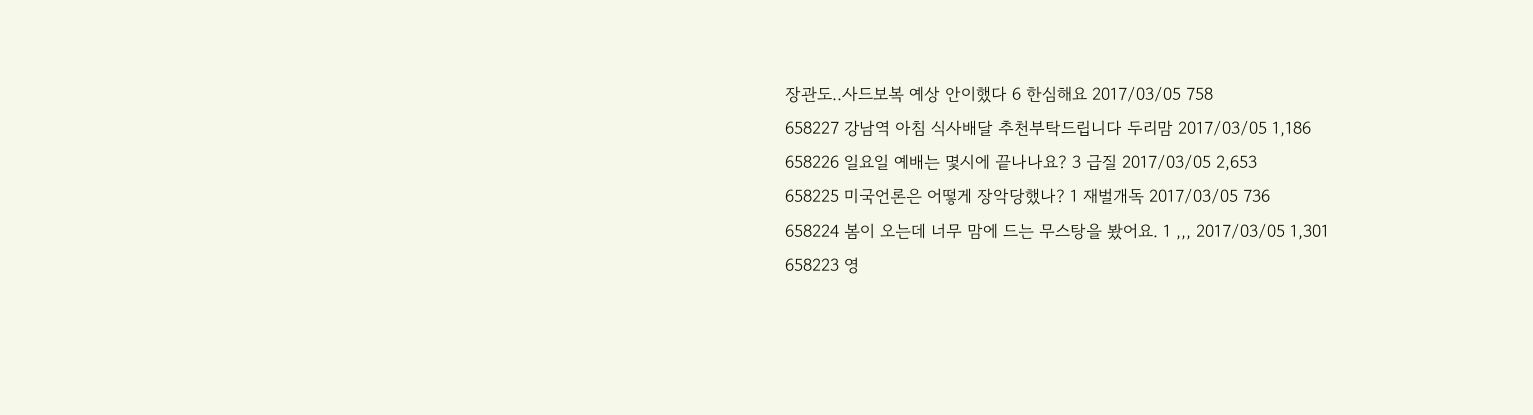장관도..사드보복 예상 안이했다 6 한심해요 2017/03/05 758
658227 강남역 아침 식사배달 추천부탁드립니다 두리맘 2017/03/05 1,186
658226 일요일 예배는 몇시에 끝나나요? 3 급질 2017/03/05 2,653
658225 미국언론은 어떻게 장악당했나? 1 재벌개독 2017/03/05 736
658224 봄이 오는데 너무 맘에 드는 무스탕을 봤어요. 1 ,,, 2017/03/05 1,301
658223 영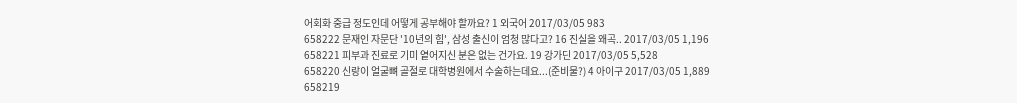어회화 중급 정도인데 어떻게 공부해야 할까요? 1 외국어 2017/03/05 983
658222 문재인 자문단 '10년의 힘', 삼성 출신이 엄청 많다고? 16 진실을 왜곡.. 2017/03/05 1,196
658221 피부과 진료로 기미 옅어지신 분은 없는 건가요. 19 강가딘 2017/03/05 5,528
658220 신랑이 얼굴뼈 골절로 대학병원에서 수술하는데요...(준비물?) 4 아이구 2017/03/05 1,889
658219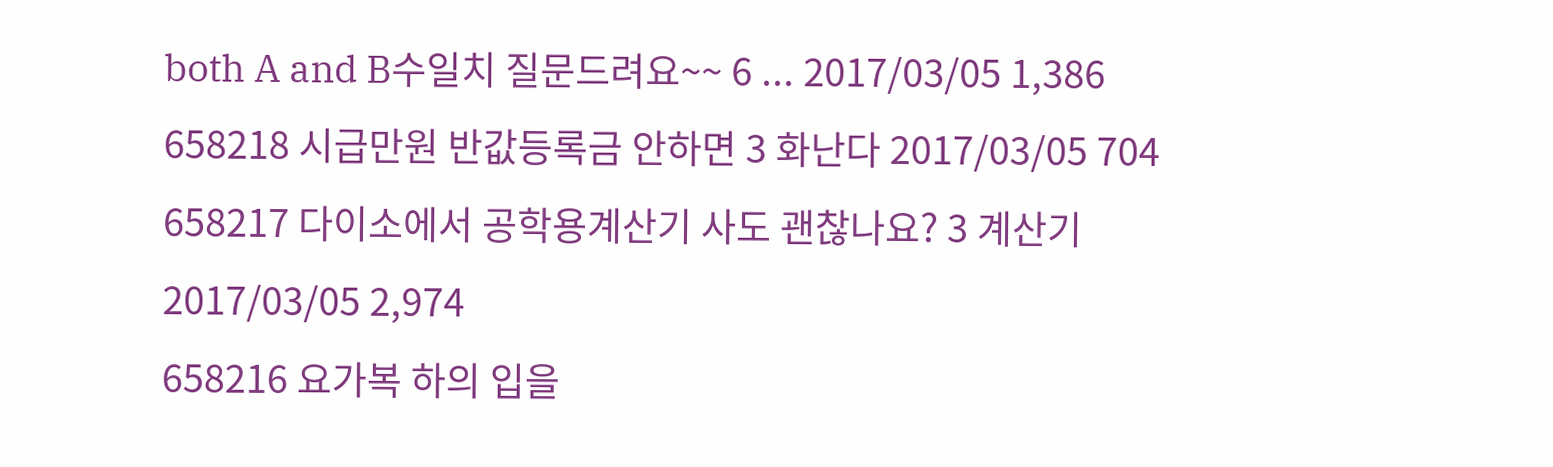both A and B수일치 질문드려요~~ 6 ... 2017/03/05 1,386
658218 시급만원 반값등록금 안하면 3 화난다 2017/03/05 704
658217 다이소에서 공학용계산기 사도 괜찮나요? 3 계산기 2017/03/05 2,974
658216 요가복 하의 입을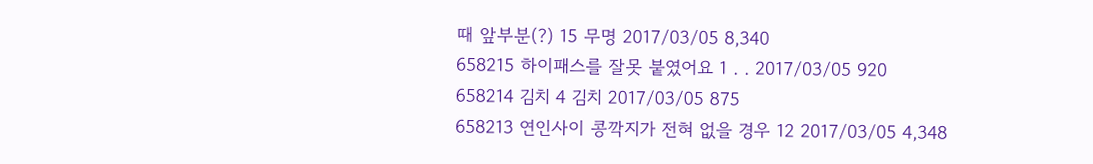때 앞부분(?) 15 무명 2017/03/05 8,340
658215 하이패스를 잘못 붙였어요 1 . . 2017/03/05 920
658214 김치 4 김치 2017/03/05 875
658213 연인사이 콩깍지가 전혀 없을 경우 12 2017/03/05 4,348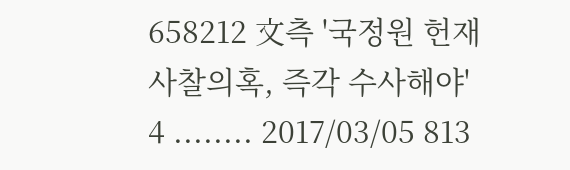658212 文측 '국정원 헌재 사찰의혹, 즉각 수사해야' 4 ........ 2017/03/05 813